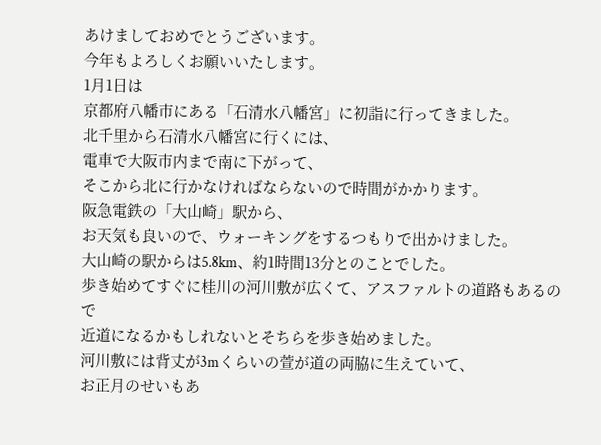あけましておめでとうございます。
今年もよろしくお願いいたします。
1月1日は
京都府八幡市にある「石清水八幡宮」に初詣に行ってきました。
北千里から石清水八幡宮に行くには、
電車で大阪市内まで南に下がって、
そこから北に行かなければならないので時間がかかります。
阪急電鉄の「大山崎」駅から、
お天気も良いので、ウォーキングをするつもりで出かけました。
大山崎の駅からは5.8km、約1時間13分とのことでした。
歩き始めてすぐに桂川の河川敷が広くて、アスファルトの道路もあるので
近道になるかもしれないとそちらを歩き始めました。
河川敷には背丈が3mくらいの萱が道の両脇に生えていて、
お正月のせいもあ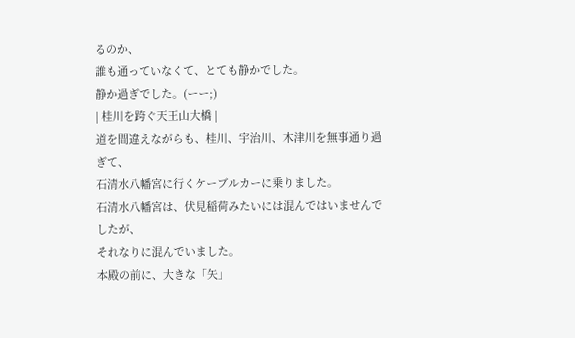るのか、
誰も通っていなくて、とても静かでした。
静か過ぎでした。(ーー;)
| 桂川を跨ぐ天王山大橋 |
道を間違えながらも、桂川、宇治川、木津川を無事通り過ぎて、
石清水八幡宮に行くケーブルカーに乗りました。
石清水八幡宮は、伏見稲荷みたいには混んではいませんでしたが、
それなりに混んでいました。
本殿の前に、大きな「矢」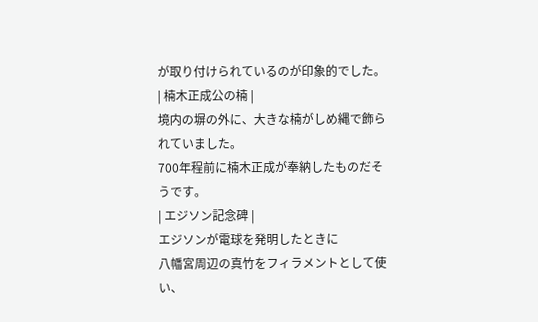が取り付けられているのが印象的でした。
| 楠木正成公の楠 |
境内の塀の外に、大きな楠がしめ縄で飾られていました。
700年程前に楠木正成が奉納したものだそうです。
| エジソン記念碑 |
エジソンが電球を発明したときに
八幡宮周辺の真竹をフィラメントとして使い、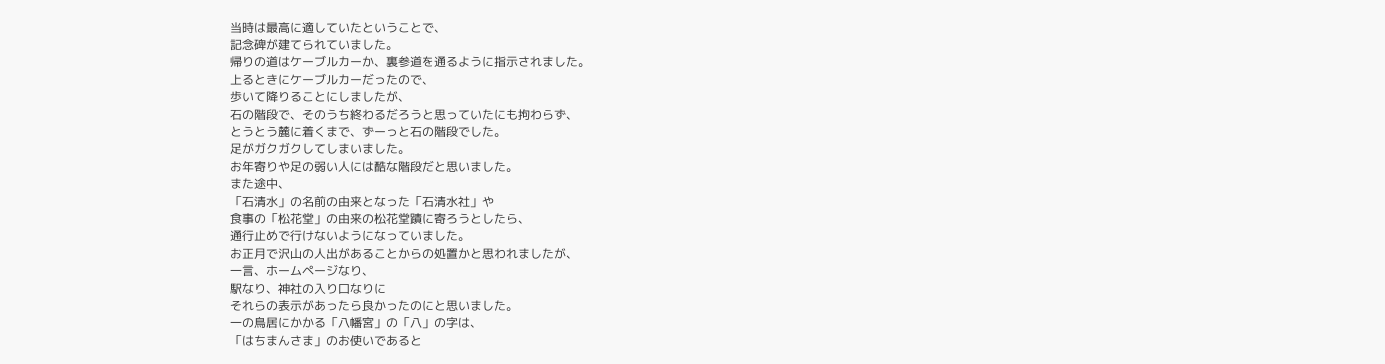当時は最高に適していたということで、
記念碑が建てられていました。
帰りの道はケーブルカーか、裏参道を通るように指示されました。
上るときにケーブルカーだったので、
歩いて降りることにしましたが、
石の階段で、そのうち終わるだろうと思っていたにも拘わらず、
とうとう麓に着くまで、ずーっと石の階段でした。
足がガクガクしてしまいました。
お年寄りや足の弱い人には酷な階段だと思いました。
また途中、
「石清水」の名前の由来となった「石清水社」や
食事の「松花堂」の由来の松花堂蹟に寄ろうとしたら、
通行止めで行けないようになっていました。
お正月で沢山の人出があることからの処置かと思われましたが、
一言、ホームページなり、
駅なり、神社の入り口なりに
それらの表示があったら良かったのにと思いました。
一の鳥居にかかる「八幡宮」の「八」の字は、
「はちまんさま」のお使いであると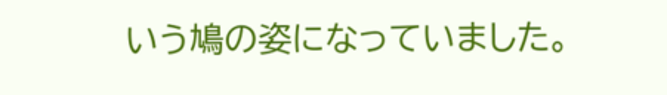いう鳩の姿になっていました。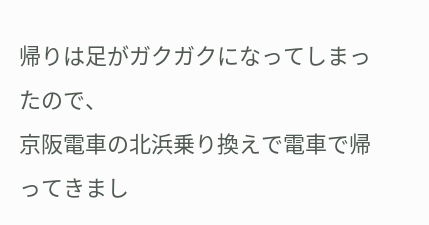帰りは足がガクガクになってしまったので、
京阪電車の北浜乗り換えで電車で帰ってきまし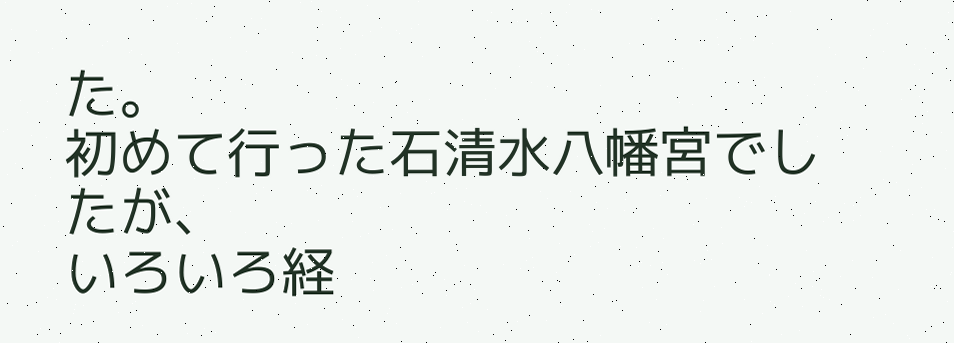た。
初めて行った石清水八幡宮でしたが、
いろいろ経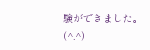験ができました。
(^.^)